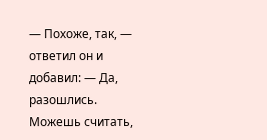— Похоже, так, — ответил он и добавил: — Да, разошлись. Можешь считать,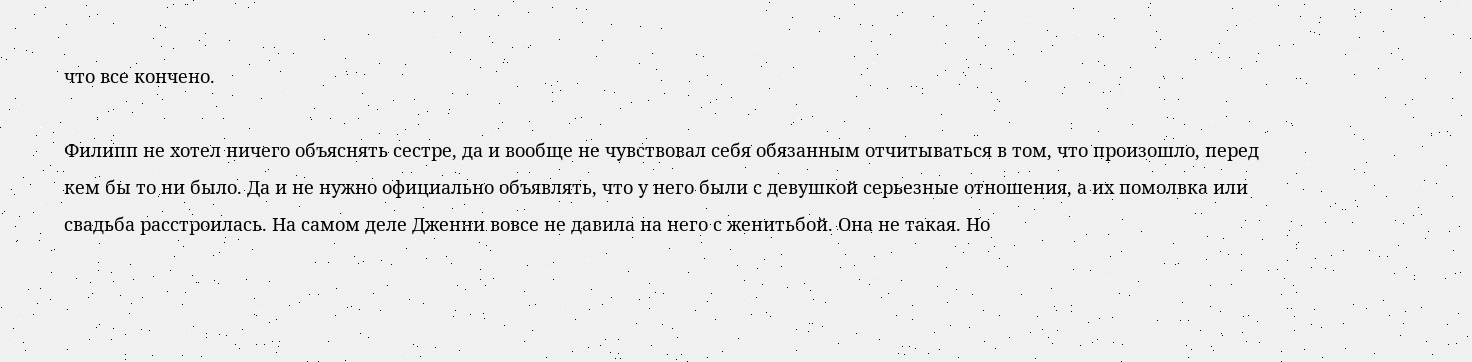что все кончено.

Филипп не хотел ничего объяснять сестре, да и вообще не чувствовал себя обязанным отчитываться в том, что произошло, перед кем бы то ни было. Да и не нужно официально объявлять, что у него были с девушкой серьезные отношения, а их помолвка или свадьба расстроилась. На самом деле Дженни вовсе не давила на него с женитьбой. Она не такая. Но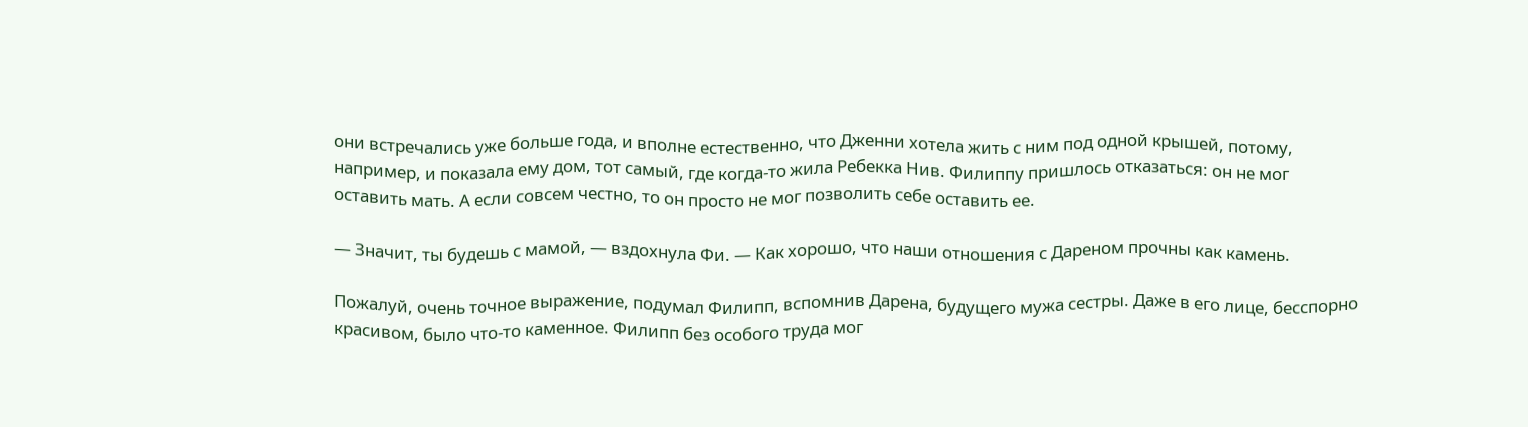они встречались уже больше года, и вполне естественно, что Дженни хотела жить с ним под одной крышей, потому, например, и показала ему дом, тот самый, где когда-то жила Ребекка Нив. Филиппу пришлось отказаться: он не мог оставить мать. А если совсем честно, то он просто не мог позволить себе оставить ее.

— Значит, ты будешь с мамой, — вздохнула Фи. — Как хорошо, что наши отношения с Дареном прочны как камень.

Пожалуй, очень точное выражение, подумал Филипп, вспомнив Дарена, будущего мужа сестры. Даже в его лице, бесспорно красивом, было что-то каменное. Филипп без особого труда мог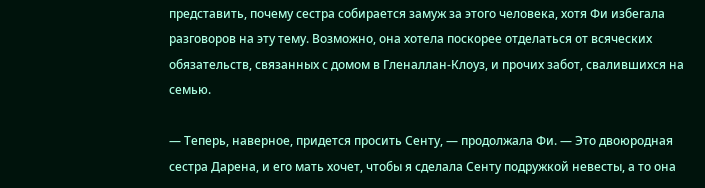представить, почему сестра собирается замуж за этого человека, хотя Фи избегала разговоров на эту тему. Возможно, она хотела поскорее отделаться от всяческих обязательств, связанных с домом в Гленаллан-Клоуз, и прочих забот, свалившихся на семью.

— Теперь, наверное, придется просить Сенту, — продолжала Фи. — Это двоюродная сестра Дарена, и его мать хочет, чтобы я сделала Сенту подружкой невесты, а то она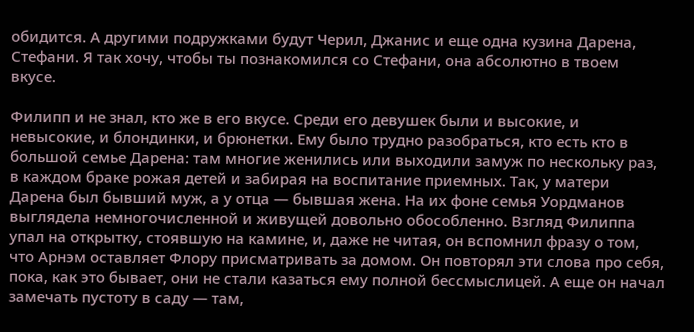обидится. А другими подружками будут Черил, Джанис и еще одна кузина Дарена, Стефани. Я так хочу, чтобы ты познакомился со Стефани, она абсолютно в твоем вкусе.

Филипп и не знал, кто же в его вкусе. Среди его девушек были и высокие, и невысокие, и блондинки, и брюнетки. Ему было трудно разобраться, кто есть кто в большой семье Дарена: там многие женились или выходили замуж по нескольку раз, в каждом браке рожая детей и забирая на воспитание приемных. Так, у матери Дарена был бывший муж, а у отца — бывшая жена. На их фоне семья Уордманов выглядела немногочисленной и живущей довольно обособленно. Взгляд Филиппа упал на открытку, стоявшую на камине, и, даже не читая, он вспомнил фразу о том, что Арнэм оставляет Флору присматривать за домом. Он повторял эти слова про себя, пока, как это бывает, они не стали казаться ему полной бессмыслицей. А еще он начал замечать пустоту в саду — там,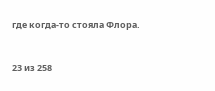где когда-то стояла Флора.



23 из 258